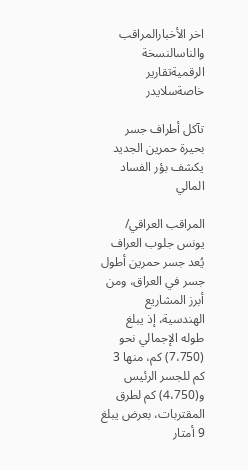اخر الأخبارالمراقب والناسالنسخة الرقميةتقارير خاصةسلايدر

تآكل أطراف جسر بحيرة حمرين الجديد يكشف بؤر الفساد المالي

المراقب العراقي/ يونس جلوب العراف
يُعد جسر حمرين أطول جسر في العراق، ومن أبرز المشاريع الهندسية، إذ يبلغ طوله الإجمالي نحو (7،750) كم، منها 3 كم للجسر الرئيس و(4،750) كم لطرق المقتربات، بعرض يبلغ 9 أمتار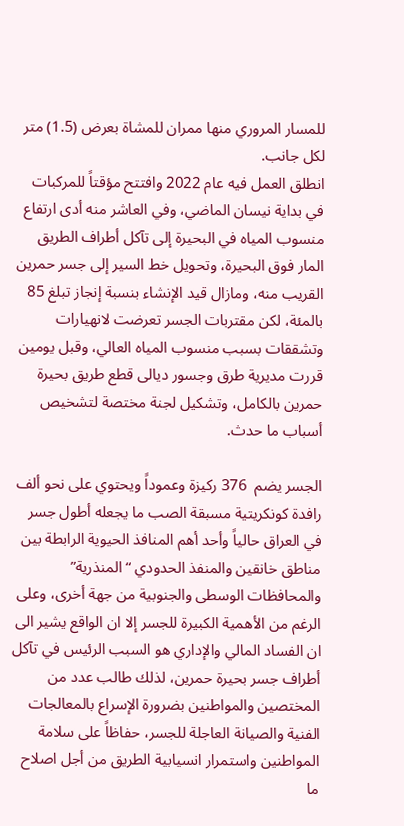للمسار المروري منها ممران للمشاة بعرض (1.5) متر لكل جانب.
انطلق العمل فيه عام 2022 وافتتح مؤقتاً للمركبات في بداية نيسان الماضي، وفي العاشر منه أدى ارتفاع منسوب المياه في البحيرة إلى تآكل أطراف الطريق المار فوق البحيرة، وتحويل خط السير إلى جسر حمرين القريب منه، ومازال قيد الإنشاء بنسبة إنجاز تبلغ 85 بالمئة، لكن مقتربات الجسر تعرضت لانهيارات وتشققات بسبب منسوب المياه العالي، وقبل يومين قررت مديرية طرق وجسور ديالى قطع طريق بحيرة حمرين بالكامل، وتشكيل لجنة مختصة لتشخيص أسباب ما حدث.

الجسر يضم  376 ركيزة وعموداً ويحتوي على نحو ألف رافدة كونكريتية مسبقة الصب ما يجعله أطول جسر في العراق حالياً وأحد أهم المنافذ الحيوية الرابطة بين مناطق خانقين والمنفذ الحدودي “المنذرية” والمحافظات الوسطى والجنوبية من جهة أخرى، وعلى الرغم من الأهمية الكبيرة للجسر إلا ان الواقع يشير الى ان الفساد المالي والإداري هو السبب الرئيس في تآكل أطراف جسر بحيرة حمرين، لذلك طالب عدد من المختصين والمواطنين بضرورة الإسراع بالمعالجات الفنية والصيانة العاجلة للجسر، حفاظاً على سلامة المواطنين واستمرار انسيابية الطريق من أجل اصلاح ما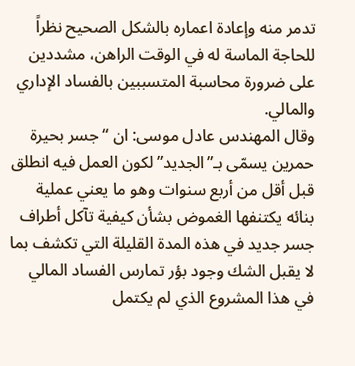تدمر منه وإعادة اعماره بالشكل الصحيح نظراً للحاجة الماسة له في الوقت الراهن، مشددين على ضرورة محاسبة المتسببين بالفساد الإداري والمالي.
وقال المهندس عادل موسى: ان “جسر بحيرة حمرين يسمّى بـ”الجديد” لكون العمل فيه انطلق قبل أقل من أربع سنوات وهو ما يعني عملية بنائه يكتنفها الغموض بشأن كيفية تآكل أطراف جسر جديد في هذه المدة القليلة التي تكشف بما لا يقبل الشك وجود بؤر تمارس الفساد المالي في هذا المشروع الذي لم يكتمل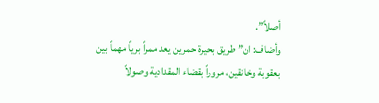أصلاً”.
وأضاف: ان” طريق بحيرة حمرين يعد ممراً برياً مهماً بين بعقوبة وخانقين، مروراً بقضاء المقدادية وصولاً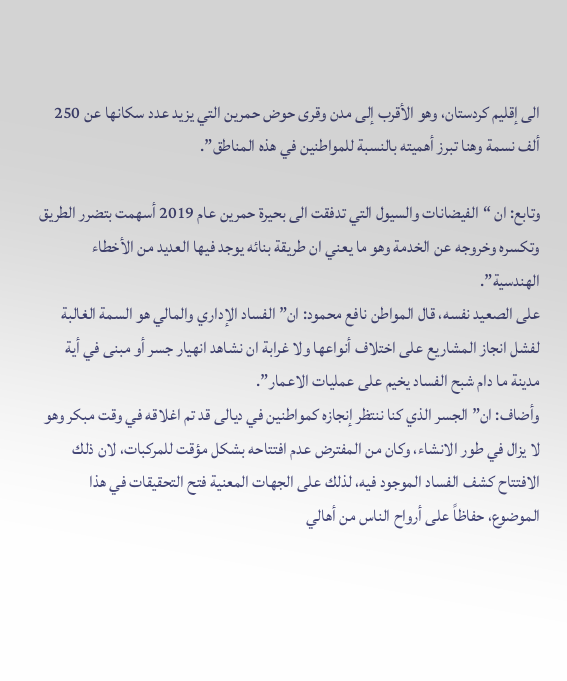الى إقليم كردستان، وهو الأقرب إلى مدن وقرى حوض حمرين التي يزيد عدد سكانها عن 250 ألف نسمة وهنا تبرز أهميته بالنسبة للمواطنين في هذه المناطق”.

وتابع: ان “الفيضانات والسيول التي تدفقت الى بحيرة حمرين عام 2019 أسهمت بتضرر الطريق وتكسره وخروجه عن الخدمة وهو ما يعني ان طريقة بنائه يوجد فيها العديد من الأخطاء الهندسية”.
على الصعيد نفسه، قال المواطن نافع محمود: ان” الفساد الإداري والمالي هو السمة الغالبة لفشل انجاز المشاريع على اختلاف أنواعها ولا غرابة ان نشاهد انهيار جسر أو مبنى في أية مدينة ما دام شبح الفساد يخيم على عمليات الاعمار”.
وأضاف: ان” الجسر الذي كنا ننتظر إنجازه كمواطنين في ديالى قد تم اغلاقه في وقت مبكر وهو لا يزال في طور الانشاء، وكان من المفترض عدم افتتاحه بشكل مؤقت للمركبات، لان ذلك الافتتاح كشف الفساد الموجود فيه، لذلك على الجهات المعنية فتح التحقيقات في هذا الموضوع، حفاظاً على أرواح الناس من أهالي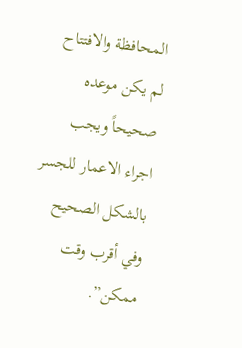المحافظة والافتتاح لم يكن موعده صحيحاً ويجب اجراء الاعمار للجسر بالشكل الصحيح وفي أقرب وقت ممكن”.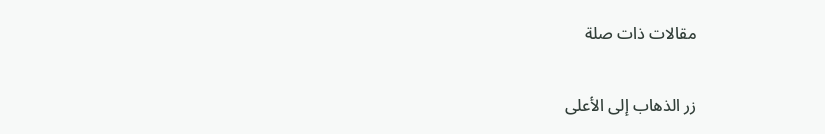مقالات ذات صلة

زر الذهاب إلى الأعلى